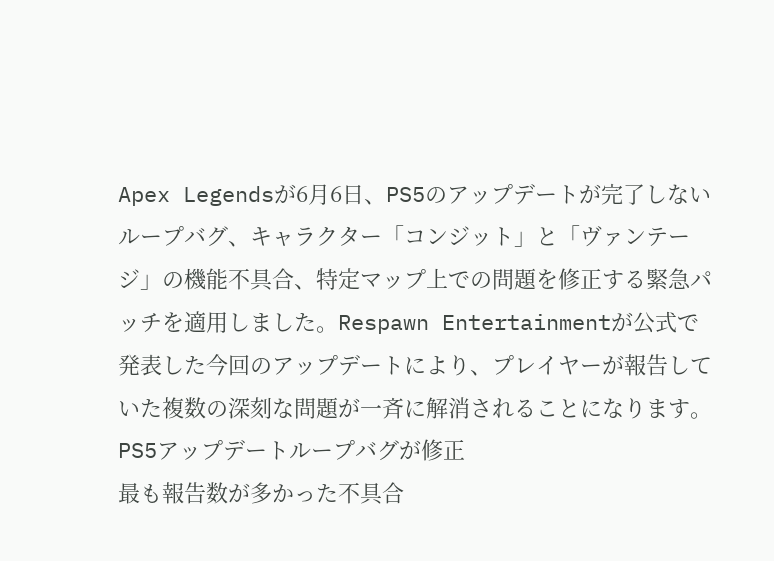Apex Legendsが6月6日、PS5のアップデートが完了しないループバグ、キャラクター「コンジット」と「ヴァンテージ」の機能不具合、特定マップ上での問題を修正する緊急パッチを適用しました。Respawn Entertainmentが公式で発表した今回のアップデートにより、プレイヤーが報告していた複数の深刻な問題が一斉に解消されることになります。
PS5アップデートループバグが修正
最も報告数が多かった不具合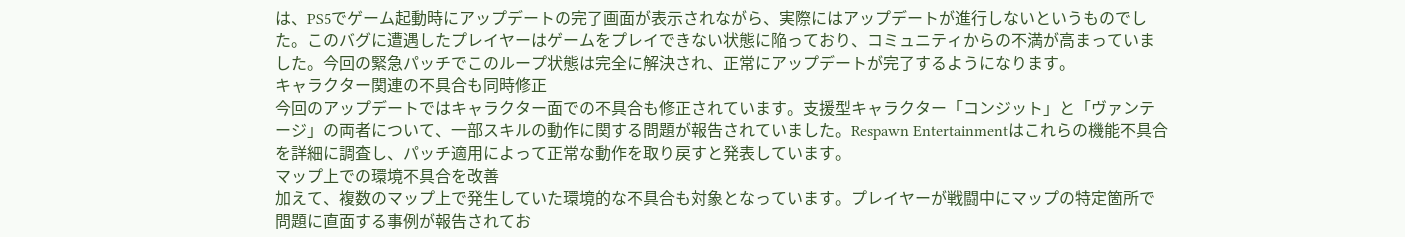は、PS5でゲーム起動時にアップデートの完了画面が表示されながら、実際にはアップデートが進行しないというものでした。このバグに遭遇したプレイヤーはゲームをプレイできない状態に陥っており、コミュニティからの不満が高まっていました。今回の緊急パッチでこのループ状態は完全に解決され、正常にアップデートが完了するようになります。
キャラクター関連の不具合も同時修正
今回のアップデートではキャラクター面での不具合も修正されています。支援型キャラクター「コンジット」と「ヴァンテージ」の両者について、一部スキルの動作に関する問題が報告されていました。Respawn Entertainmentはこれらの機能不具合を詳細に調査し、パッチ適用によって正常な動作を取り戻すと発表しています。
マップ上での環境不具合を改善
加えて、複数のマップ上で発生していた環境的な不具合も対象となっています。プレイヤーが戦闘中にマップの特定箇所で問題に直面する事例が報告されてお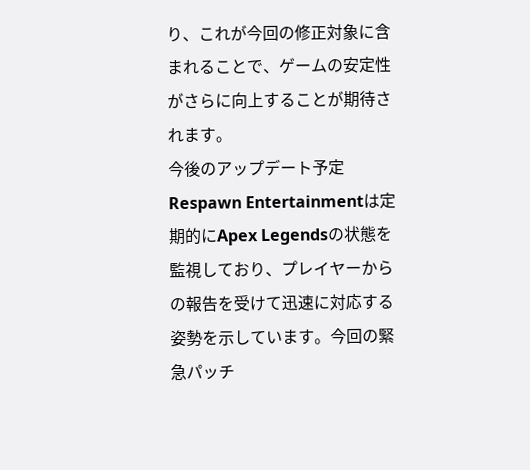り、これが今回の修正対象に含まれることで、ゲームの安定性がさらに向上することが期待されます。
今後のアップデート予定
Respawn Entertainmentは定期的にApex Legendsの状態を監視しており、プレイヤーからの報告を受けて迅速に対応する姿勢を示しています。今回の緊急パッチ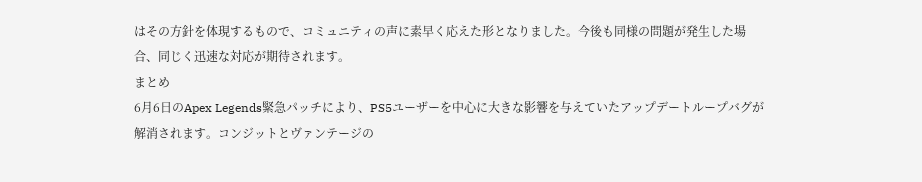はその方針を体現するもので、コミュニティの声に素早く応えた形となりました。今後も同様の問題が発生した場合、同じく迅速な対応が期待されます。
まとめ
6月6日のApex Legends緊急パッチにより、PS5ユーザーを中心に大きな影響を与えていたアップデートループバグが解消されます。コンジットとヴァンテージの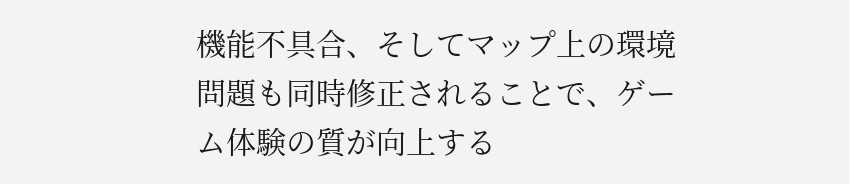機能不具合、そしてマップ上の環境問題も同時修正されることで、ゲーム体験の質が向上する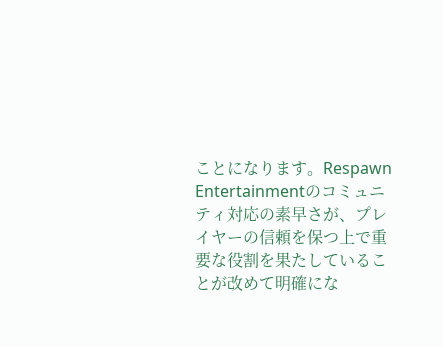ことになります。Respawn Entertainmentのコミュニティ対応の素早さが、プレイヤーの信頼を保つ上で重要な役割を果たしていることが改めて明確にな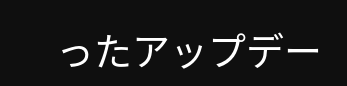ったアップデー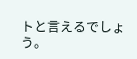トと言えるでしょう。